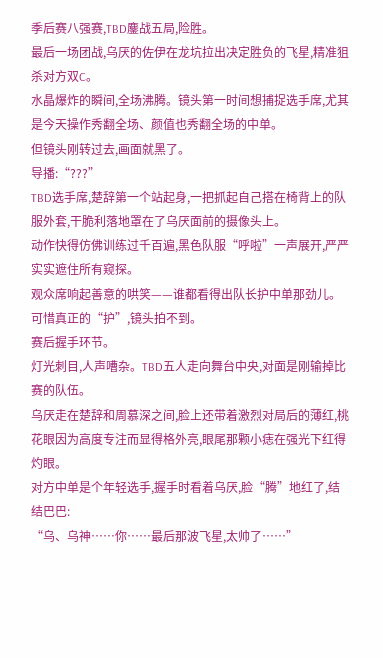季后赛八强赛,TBD鏖战五局,险胜。
最后一场团战,乌厌的佐伊在龙坑拉出决定胜负的飞星,精准狙杀对方双C。
水晶爆炸的瞬间,全场沸腾。镜头第一时间想捕捉选手席,尤其是今天操作秀翻全场、颜值也秀翻全场的中单。
但镜头刚转过去,画面就黑了。
导播:“???”
TBD选手席,楚辞第一个站起身,一把抓起自己搭在椅背上的队服外套,干脆利落地罩在了乌厌面前的摄像头上。
动作快得仿佛训练过千百遍,黑色队服“呼啦”一声展开,严严实实遮住所有窥探。
观众席响起善意的哄笑——谁都看得出队长护中单那劲儿。
可惜真正的“护”,镜头拍不到。
赛后握手环节。
灯光刺目,人声嘈杂。TBD五人走向舞台中央,对面是刚输掉比赛的队伍。
乌厌走在楚辞和周慕深之间,脸上还带着激烈对局后的薄红,桃花眼因为高度专注而显得格外亮,眼尾那颗小痣在强光下红得灼眼。
对方中单是个年轻选手,握手时看着乌厌,脸“腾”地红了,结结巴巴:
“乌、乌神……你……最后那波飞星,太帅了……”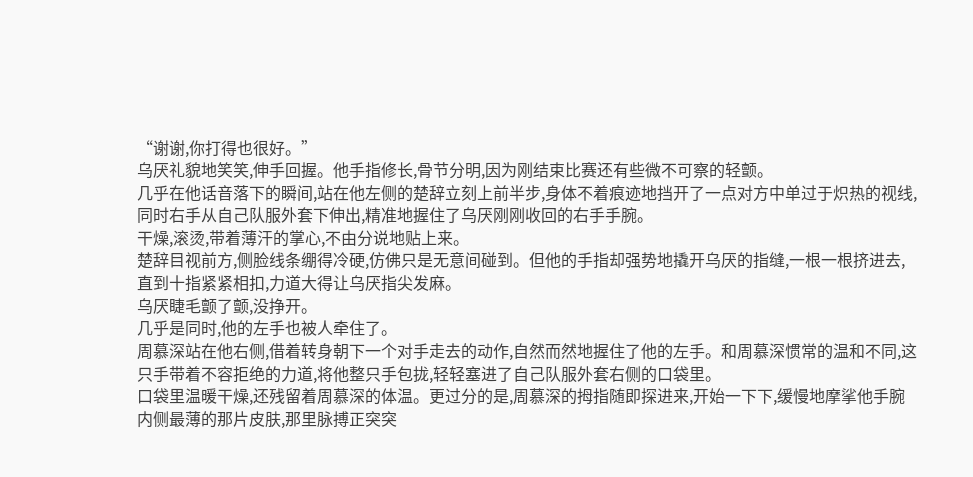“谢谢,你打得也很好。”
乌厌礼貌地笑笑,伸手回握。他手指修长,骨节分明,因为刚结束比赛还有些微不可察的轻颤。
几乎在他话音落下的瞬间,站在他左侧的楚辞立刻上前半步,身体不着痕迹地挡开了一点对方中单过于炽热的视线,同时右手从自己队服外套下伸出,精准地握住了乌厌刚刚收回的右手手腕。
干燥,滚烫,带着薄汗的掌心,不由分说地贴上来。
楚辞目视前方,侧脸线条绷得冷硬,仿佛只是无意间碰到。但他的手指却强势地撬开乌厌的指缝,一根一根挤进去,直到十指紧紧相扣,力道大得让乌厌指尖发麻。
乌厌睫毛颤了颤,没挣开。
几乎是同时,他的左手也被人牵住了。
周慕深站在他右侧,借着转身朝下一个对手走去的动作,自然而然地握住了他的左手。和周慕深惯常的温和不同,这只手带着不容拒绝的力道,将他整只手包拢,轻轻塞进了自己队服外套右侧的口袋里。
口袋里温暖干燥,还残留着周慕深的体温。更过分的是,周慕深的拇指随即探进来,开始一下下,缓慢地摩挲他手腕内侧最薄的那片皮肤,那里脉搏正突突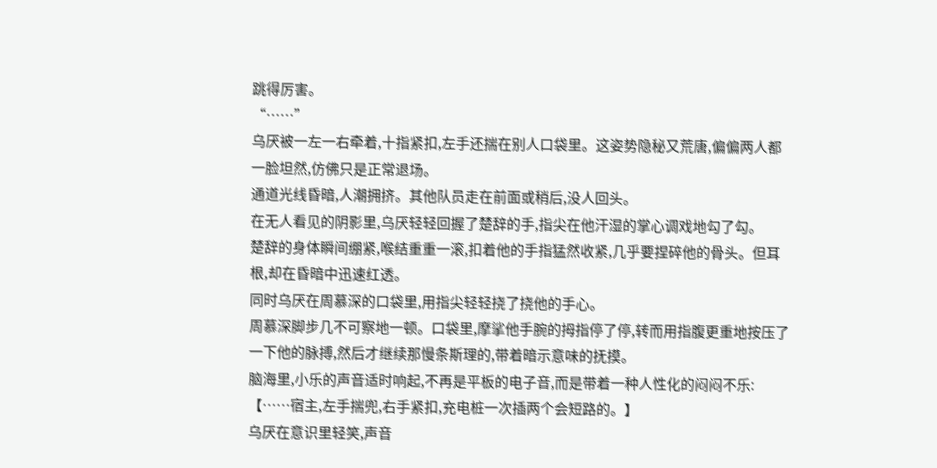跳得厉害。
“……”
乌厌被一左一右牵着,十指紧扣,左手还揣在别人口袋里。这姿势隐秘又荒唐,偏偏两人都一脸坦然,仿佛只是正常退场。
通道光线昏暗,人潮拥挤。其他队员走在前面或稍后,没人回头。
在无人看见的阴影里,乌厌轻轻回握了楚辞的手,指尖在他汗湿的掌心调戏地勾了勾。
楚辞的身体瞬间绷紧,喉结重重一滚,扣着他的手指猛然收紧,几乎要捏碎他的骨头。但耳根,却在昏暗中迅速红透。
同时乌厌在周慕深的口袋里,用指尖轻轻挠了挠他的手心。
周慕深脚步几不可察地一顿。口袋里,摩挲他手腕的拇指停了停,转而用指腹更重地按压了一下他的脉搏,然后才继续那慢条斯理的,带着暗示意味的抚摸。
脑海里,小乐的声音适时响起,不再是平板的电子音,而是带着一种人性化的闷闷不乐:
【……宿主,左手揣兜,右手紧扣,充电桩一次插两个会短路的。】
乌厌在意识里轻笑,声音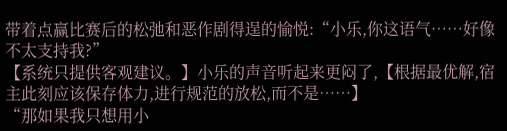带着点赢比赛后的松弛和恶作剧得逞的愉悦:“小乐,你这语气……好像不太支持我?”
【系统只提供客观建议。】小乐的声音听起来更闷了,【根据最优解,宿主此刻应该保存体力,进行规范的放松,而不是……】
“那如果我只想用小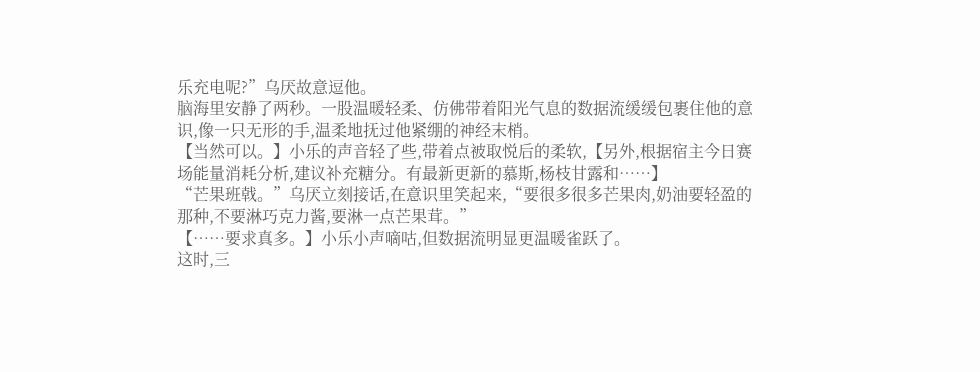乐充电呢?”乌厌故意逗他。
脑海里安静了两秒。一股温暖轻柔、仿佛带着阳光气息的数据流缓缓包裹住他的意识,像一只无形的手,温柔地抚过他紧绷的神经末梢。
【当然可以。】小乐的声音轻了些,带着点被取悦后的柔软,【另外,根据宿主今日赛场能量消耗分析,建议补充糖分。有最新更新的慕斯,杨枝甘露和……】
“芒果班戟。”乌厌立刻接话,在意识里笑起来,“要很多很多芒果肉,奶油要轻盈的那种,不要淋巧克力酱,要淋一点芒果茸。”
【……要求真多。】小乐小声嘀咕,但数据流明显更温暖雀跃了。
这时,三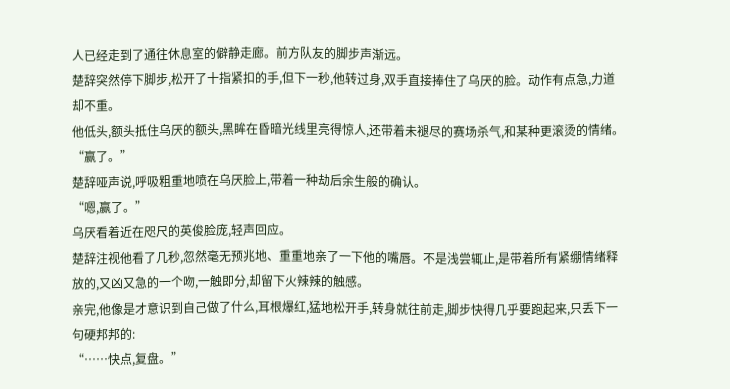人已经走到了通往休息室的僻静走廊。前方队友的脚步声渐远。
楚辞突然停下脚步,松开了十指紧扣的手,但下一秒,他转过身,双手直接捧住了乌厌的脸。动作有点急,力道却不重。
他低头,额头抵住乌厌的额头,黑眸在昏暗光线里亮得惊人,还带着未褪尽的赛场杀气,和某种更滚烫的情绪。
“赢了。”
楚辞哑声说,呼吸粗重地喷在乌厌脸上,带着一种劫后余生般的确认。
“嗯,赢了。”
乌厌看着近在咫尺的英俊脸庞,轻声回应。
楚辞注视他看了几秒,忽然毫无预兆地、重重地亲了一下他的嘴唇。不是浅尝辄止,是带着所有紧绷情绪释放的,又凶又急的一个吻,一触即分,却留下火辣辣的触感。
亲完,他像是才意识到自己做了什么,耳根爆红,猛地松开手,转身就往前走,脚步快得几乎要跑起来,只丢下一句硬邦邦的:
“……快点,复盘。”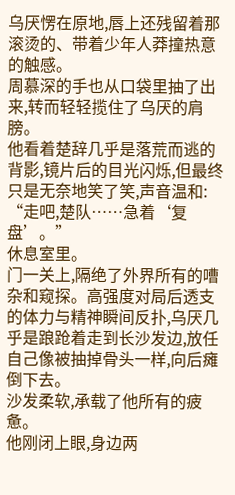乌厌愣在原地,唇上还残留着那滚烫的、带着少年人莽撞热意的触感。
周慕深的手也从口袋里抽了出来,转而轻轻揽住了乌厌的肩膀。
他看着楚辞几乎是落荒而逃的背影,镜片后的目光闪烁,但最终只是无奈地笑了笑,声音温和:
“走吧,楚队……急着‘复盘’。”
休息室里。
门一关上,隔绝了外界所有的嘈杂和窥探。高强度对局后透支的体力与精神瞬间反扑,乌厌几乎是踉跄着走到长沙发边,放任自己像被抽掉骨头一样,向后瘫倒下去。
沙发柔软,承载了他所有的疲惫。
他刚闭上眼,身边两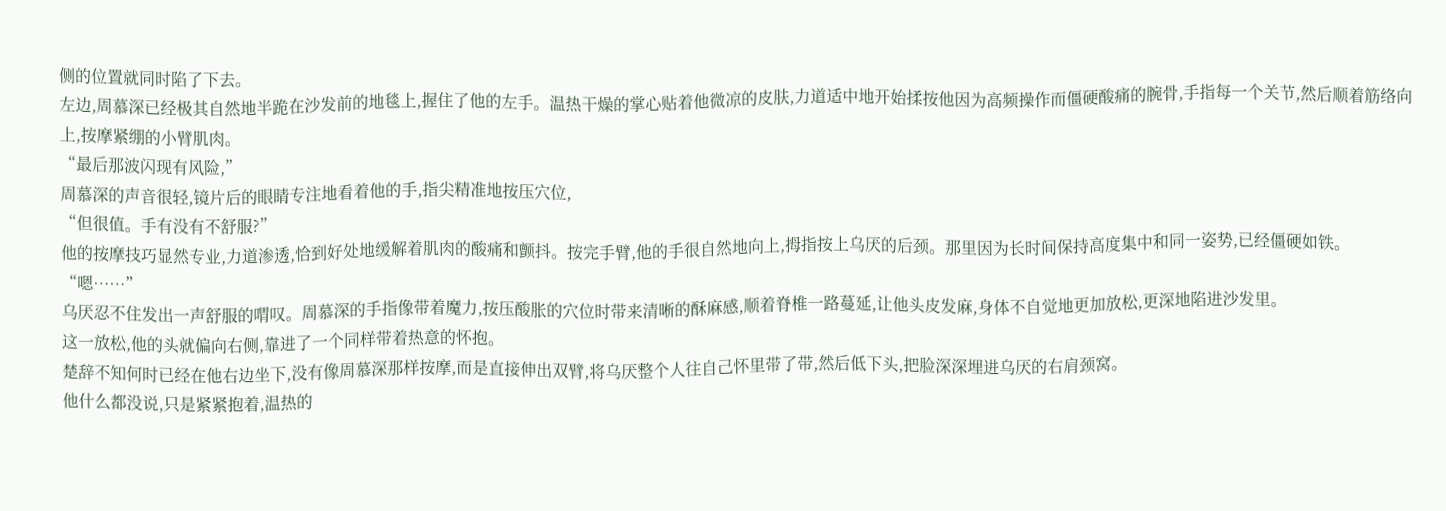侧的位置就同时陷了下去。
左边,周慕深已经极其自然地半跪在沙发前的地毯上,握住了他的左手。温热干燥的掌心贴着他微凉的皮肤,力道适中地开始揉按他因为高频操作而僵硬酸痛的腕骨,手指每一个关节,然后顺着筋络向上,按摩紧绷的小臂肌肉。
“最后那波闪现有风险,”
周慕深的声音很轻,镜片后的眼睛专注地看着他的手,指尖精准地按压穴位,
“但很值。手有没有不舒服?”
他的按摩技巧显然专业,力道渗透,恰到好处地缓解着肌肉的酸痛和颤抖。按完手臂,他的手很自然地向上,拇指按上乌厌的后颈。那里因为长时间保持高度集中和同一姿势,已经僵硬如铁。
“嗯……”
乌厌忍不住发出一声舒服的喟叹。周慕深的手指像带着魔力,按压酸胀的穴位时带来清晰的酥麻感,顺着脊椎一路蔓延,让他头皮发麻,身体不自觉地更加放松,更深地陷进沙发里。
这一放松,他的头就偏向右侧,靠进了一个同样带着热意的怀抱。
楚辞不知何时已经在他右边坐下,没有像周慕深那样按摩,而是直接伸出双臂,将乌厌整个人往自己怀里带了带,然后低下头,把脸深深埋进乌厌的右肩颈窝。
他什么都没说,只是紧紧抱着,温热的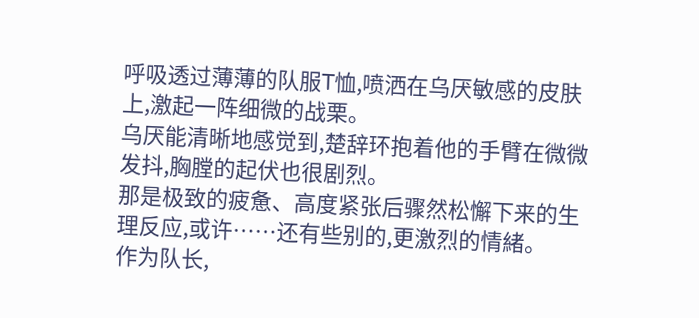呼吸透过薄薄的队服T恤,喷洒在乌厌敏感的皮肤上,激起一阵细微的战栗。
乌厌能清晰地感觉到,楚辞环抱着他的手臂在微微发抖,胸膛的起伏也很剧烈。
那是极致的疲惫、高度紧张后骤然松懈下来的生理反应,或许……还有些别的,更激烈的情緒。
作为队长,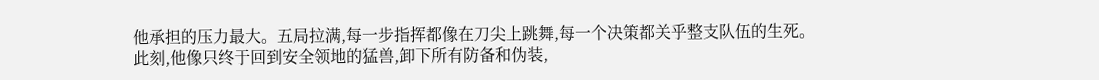他承担的压力最大。五局拉满,每一步指挥都像在刀尖上跳舞,每一个决策都关乎整支队伍的生死。
此刻,他像只终于回到安全领地的猛兽,卸下所有防备和伪装,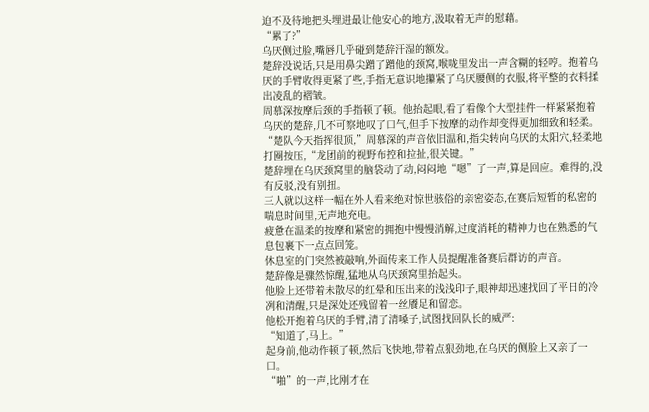迫不及待地把头埋进最让他安心的地方,汲取着无声的慰藉。
“累了?”
乌厌侧过脸,嘴唇几乎碰到楚辞汗湿的额发。
楚辞没说话,只是用鼻尖蹭了蹭他的颈窝,喉咙里发出一声含糊的轻哼。抱着乌厌的手臂收得更紧了些,手指无意识地攥紧了乌厌腰侧的衣服,将平整的衣料揉出凌乱的褶皱。
周慕深按摩后颈的手指顿了顿。他抬起眼,看了看像个大型挂件一样紧紧抱着乌厌的楚辞,几不可察地叹了口气,但手下按摩的动作却变得更加细致和轻柔。
“楚队今天指挥很顶,”周慕深的声音依旧温和,指尖转向乌厌的太阳穴,轻柔地打圈按压,“龙团前的视野布控和拉扯,很关键。”
楚辞埋在乌厌颈窝里的脑袋动了动,闷闷地“嗯”了一声,算是回应。难得的,没有反驳,没有别扭。
三人就以这样一幅在外人看来绝对惊世骇俗的亲密姿态,在赛后短暂的私密的喘息时间里,无声地充电。
疲惫在温柔的按摩和紧密的拥抱中慢慢消解,过度消耗的精神力也在熟悉的气息包裹下一点点回笼。
休息室的门突然被敲响,外面传来工作人员提醒准备赛后群访的声音。
楚辞像是骤然惊醒,猛地从乌厌颈窝里抬起头。
他脸上还带着未散尽的红晕和压出来的浅浅印子,眼神却迅速找回了平日的冷冽和清醒,只是深处还残留着一丝餍足和留恋。
他松开抱着乌厌的手臂,清了清嗓子,试图找回队长的威严:
“知道了,马上。”
起身前,他动作顿了顿,然后飞快地,带着点狠劲地,在乌厌的侧脸上又亲了一口。
“啪”的一声,比刚才在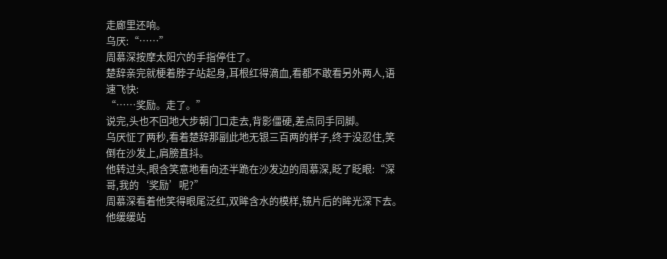走廊里还响。
乌厌:“……”
周慕深按摩太阳穴的手指停住了。
楚辞亲完就梗着脖子站起身,耳根红得滴血,看都不敢看另外两人,语速飞快:
“……奖励。走了。”
说完,头也不回地大步朝门口走去,背影僵硬,差点同手同脚。
乌厌怔了两秒,看着楚辞那副此地无银三百两的样子,终于没忍住,笑倒在沙发上,肩膀直抖。
他转过头,眼含笑意地看向还半跪在沙发边的周慕深,眨了眨眼:“深哥,我的‘奖励’呢?”
周慕深看着他笑得眼尾泛红,双眸含水的模样,镜片后的眸光深下去。他缓缓站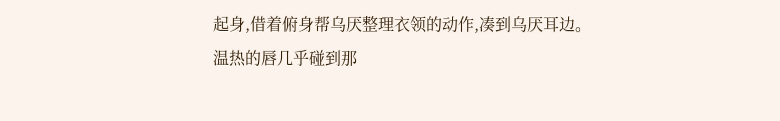起身,借着俯身帮乌厌整理衣领的动作,凑到乌厌耳边。
温热的唇几乎碰到那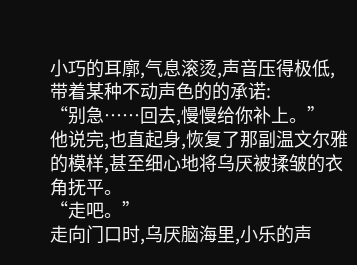小巧的耳廓,气息滚烫,声音压得极低,带着某种不动声色的的承诺:
“别急……回去,慢慢给你补上。”
他说完,也直起身,恢复了那副温文尔雅的模样,甚至细心地将乌厌被揉皱的衣角抚平。
“走吧。”
走向门口时,乌厌脑海里,小乐的声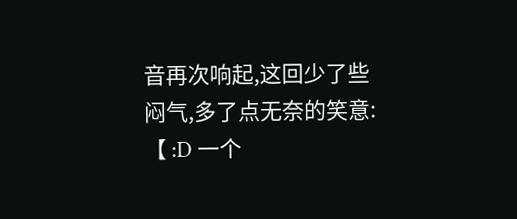音再次响起,这回少了些闷气,多了点无奈的笑意:
【 :D 一个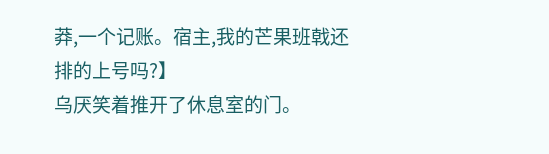莽,一个记账。宿主,我的芒果班戟还排的上号吗?】
乌厌笑着推开了休息室的门。